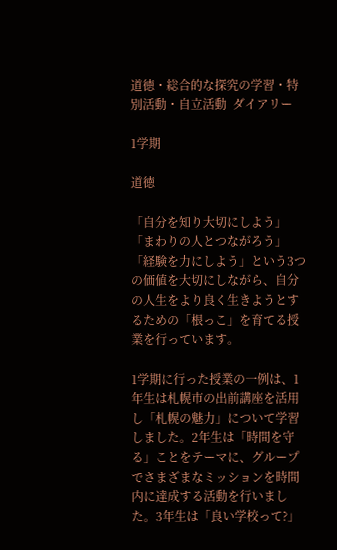道徳・総合的な探究の学習・特別活動・自立活動  ダイアリー

1学期

道徳

「自分を知り大切にしよう」「まわりの人とつながろう」「経験を力にしよう」という3つの価値を大切にしながら、自分の人生をより良く生きようとするための「根っこ」を育てる授業を行っています。

1学期に行った授業の一例は、1年生は札幌市の出前講座を活用し「札幌の魅力」について学習しました。2年生は「時間を守る」ことをテーマに、グループでさまざまなミッションを時間内に達成する活動を行いました。3年生は「良い学校って?」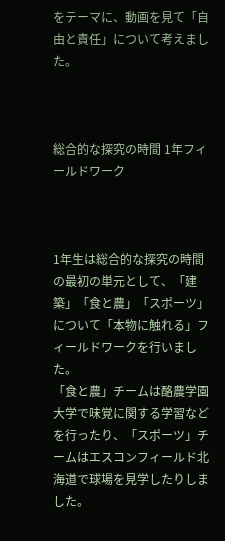をテーマに、動画を見て「自由と責任」について考えました。



総合的な探究の時間 1年フィールドワーク



1年生は総合的な探究の時間の最初の単元として、「建築」「食と農」「スポーツ」について「本物に触れる」フィールドワークを行いました。
「食と農」チームは酪農学園大学で味覚に関する学習などを行ったり、「スポーツ」チームはエスコンフィールド北海道で球場を見学したりしました。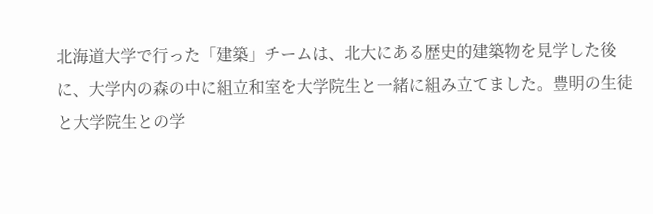北海道大学で行った「建築」チームは、北大にある歴史的建築物を見学した後に、大学内の森の中に組立和室を大学院生と一緒に組み立てました。豊明の生徒と大学院生との学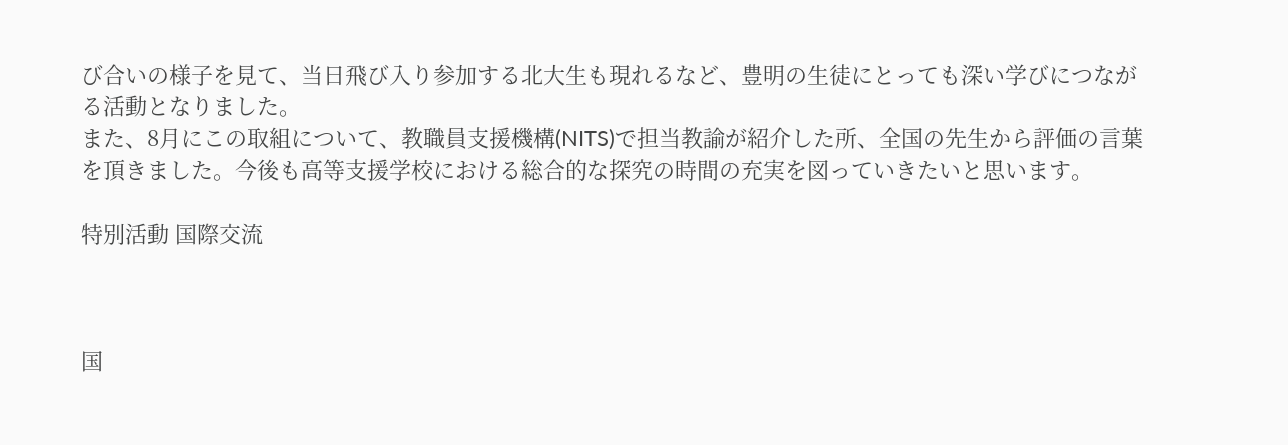び合いの様子を見て、当日飛び入り参加する北大生も現れるなど、豊明の生徒にとっても深い学びにつながる活動となりました。
また、8月にこの取組について、教職員支援機構(NITS)で担当教諭が紹介した所、全国の先生から評価の言葉を頂きました。今後も高等支援学校における総合的な探究の時間の充実を図っていきたいと思います。

特別活動 国際交流



国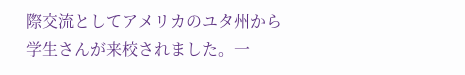際交流としてアメリカのユタ州から学生さんが来校されました。一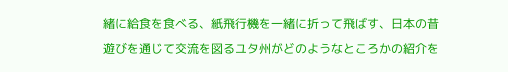緒に給食を食べる、紙飛行機を一緒に折って飛ばす、日本の昔遊びを通じて交流を図るユタ州がどのようなところかの紹介を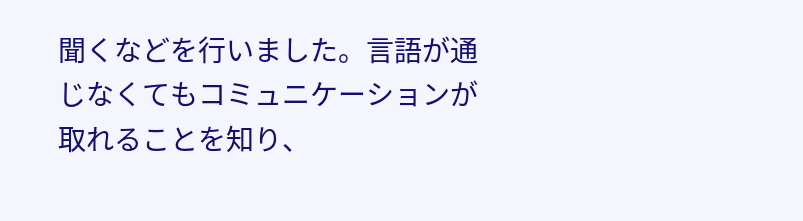聞くなどを行いました。言語が通じなくてもコミュニケーションが取れることを知り、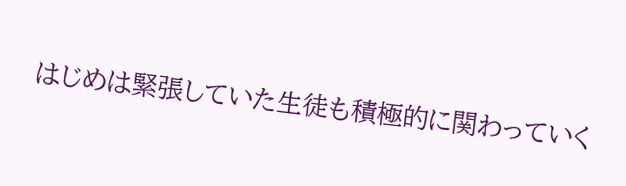はじめは緊張していた生徒も積極的に関わっていく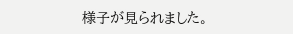様子が見られました。